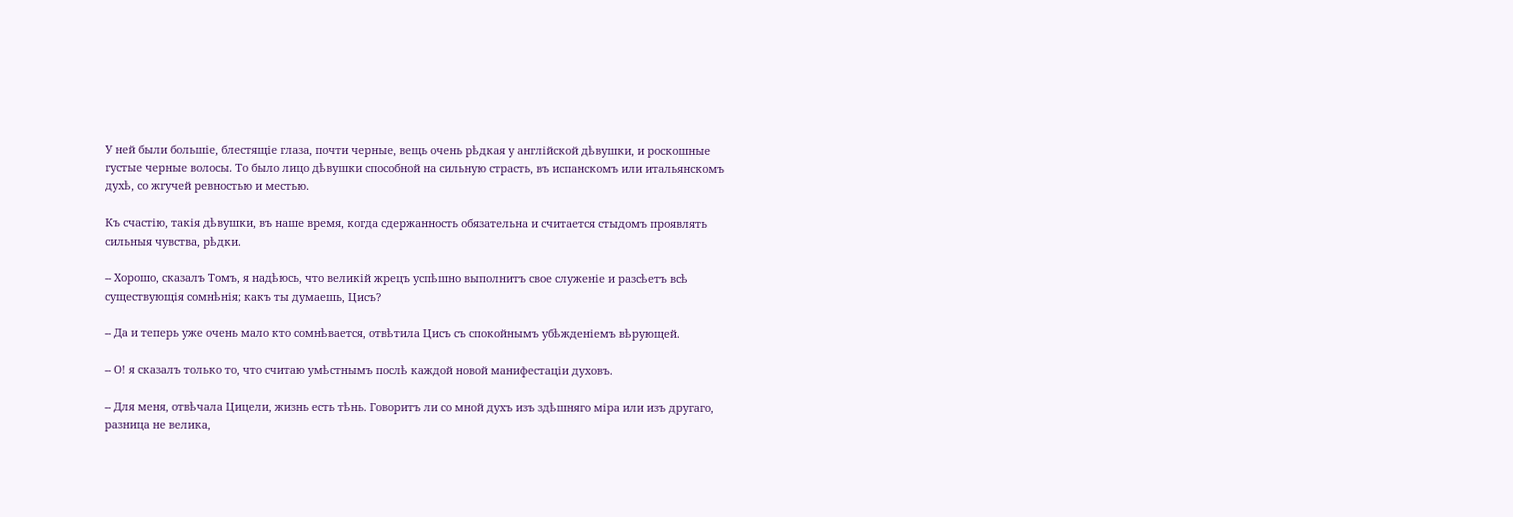У ней были большіе, блестящіе глаза, почти черные, вещь очень рѣдкая у англійской дѣвушки, и роскошные густые черные волосы. То было лицо дѣвушки способной на сильную страсть, въ испанскомъ или итальянскомъ духѣ, со жгучей ревностью и местью.

Къ счастію, такія дѣвушки, въ наше время, когда сдержанность обязательна и считается стыдомъ проявлять сильныя чувства, рѣдки.

-- Хорошо, сказалъ Томъ, я надѣюсь, что великій жрецъ успѣшно выполнитъ свое служеніе и разсѣетъ всѣ существующія сомнѣнія; какъ ты думаешь, Цисъ?

-- Да и теперь уже очень мало кто сомнѣвается, отвѣтила Цисъ съ спокойнымъ убѣжденіемъ вѣрующей.

-- О! я сказалъ только то, что считаю умѣстнымъ послѣ каждой новой манифестаціи духовъ.

-- Для меня, отвѣчала Цицели, жизнь есть тѣнь. Говоритъ ли со мной духъ изъ здѣшняго міра или изъ другаго, разница не велика,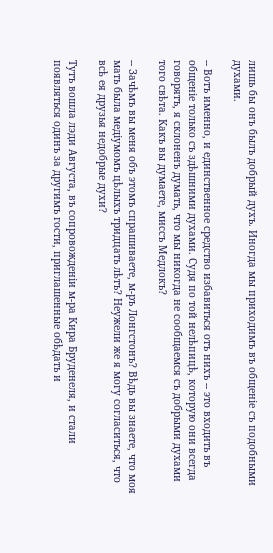лишь бы онъ былъ добрый духъ. Иногда мы приходимъ въ общеніе съ подобными духами.

-- Вотъ именно, и единственное средство избавиться отъ нихъ -- это входить въ общеніе только съ здѣшними духами. Судя по той нелѣпицѣ, которую они всегда говорятъ, я склоненъ думать, что мы никогда не сообщаемся съ добрыми духами того свѣта. Какъ вы думаете, миссъ Медлокъ?

-- Зачѣмъ вы меня объ этомъ спрашиваете, м-ръ Лонгстонъ? Вѣдь вы знаете, что моя мать была медіумомъ цѣлыхъ тридцать лѣтъ? Неужели же я могу согласиться, что всѣ ея друзья недобрые духи?

Тутъ вошла лэди Августа, въ сопровожденіи м-ра Кира Бруденеля, и стали появляться одинъ за другимъ гости, приглашенные обѣдать и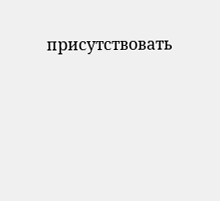присутствовать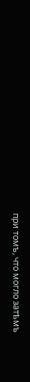при томъ, что могло затѣмъ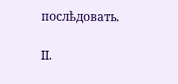послѣдовать.

II.